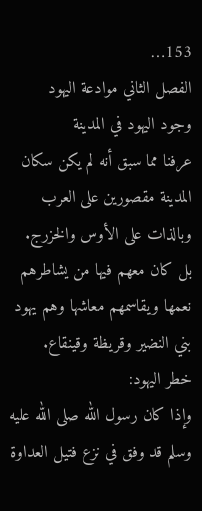153…
الفصل الثاني موادعة اليهود
وجود اليهود في المدينة
عرفنا مما سبق أنه لم يكن سكان المدينة مقصورين على العرب وبالذات على الأوس والخزرج.
بل كان معهم فيها من يشاطرهم نعمها ويقاسمهم معاشها وهم يهود بني النضير وقريظة وقينقاع.
خطر اليهود:
وإذا كان رسول الله صلى الله عليه وسلم قد وفق في نزع فتيل العداوة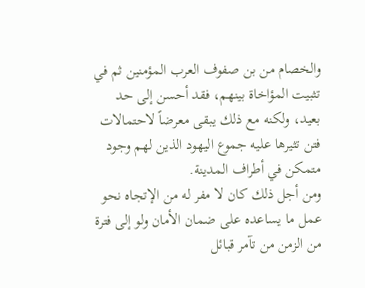والخصام من بن صفوف العرب المؤمنين ثم في تثبيت المؤاخاة بينهم، فقد أحسن إلى حد بعيد، ولكنه مع ذلك يبقى معرضاً لاحتمالات فتن تثيرها عليه جموع اليهود الذين لهم وجود متمكن في أطراف المدينة.
ومن أجل ذلك كان لا مفر له من الإتجاه نحو عمل ما يساعده على ضمان الأمان ولو إلى فترة من الزمن من تآمر قبائل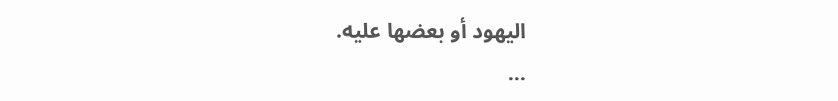اليهود أو بعضها عليه.
…